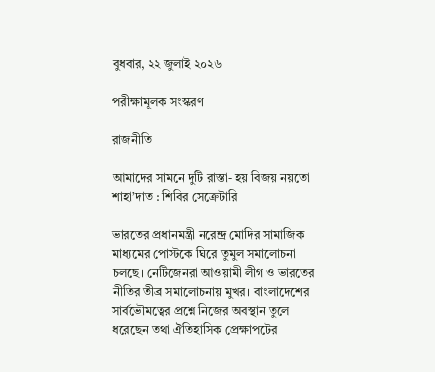বুধবার, ২২ জুলাই ২০২৬

পরীক্ষামূলক সংস্করণ

রাজনীতি

আমাদের সামনে দুটি রাস্তা- হয় বিজয় নয়তো শাহা’দাত : শিবির সেক্রেটারি

ভারতের প্রধানমন্ত্রী নরেন্দ্র মোদির সামাজিক মাধ্যমের পোস্টকে ঘিরে তুমুল সমালোচনা চলছে। নেটিজেনরা আওয়ামী লীগ ও ভারতের নীতির তীব্র সমালোচনায় মুখর। বাংলাদেশের সার্বভৌমত্বের প্রশ্নে নিজের অবস্থান তুলে ধরেছেন তথা ঐতিহাসিক প্রেক্ষাপটের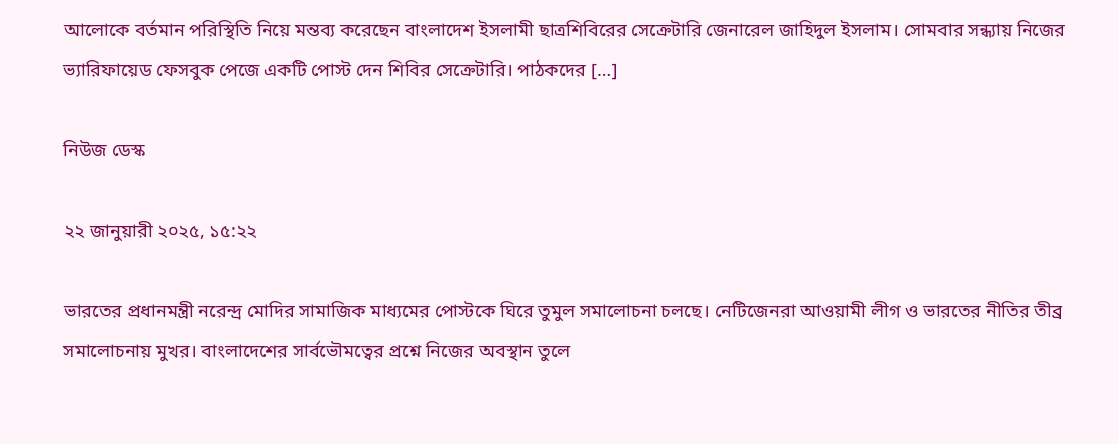আলোকে বর্তমান পরিস্থিতি নিয়ে মন্তব্য করেছেন বাংলাদেশ ইসলামী ছাত্রশিবিরের সেক্রেটারি জেনারেল জাহিদুল ইসলাম। সোমবার সন্ধ্যায় নিজের ভ্যারিফায়েড ফেসবুক পেজে একটি পোস্ট দেন শিবির সেক্রেটারি। পাঠকদের […]

নিউজ ডেস্ক

২২ জানুয়ারী ২০২৫, ১৫:২২

ভারতের প্রধানমন্ত্রী নরেন্দ্র মোদির সামাজিক মাধ্যমের পোস্টকে ঘিরে তুমুল সমালোচনা চলছে। নেটিজেনরা আওয়ামী লীগ ও ভারতের নীতির তীব্র সমালোচনায় মুখর। বাংলাদেশের সার্বভৌমত্বের প্রশ্নে নিজের অবস্থান তুলে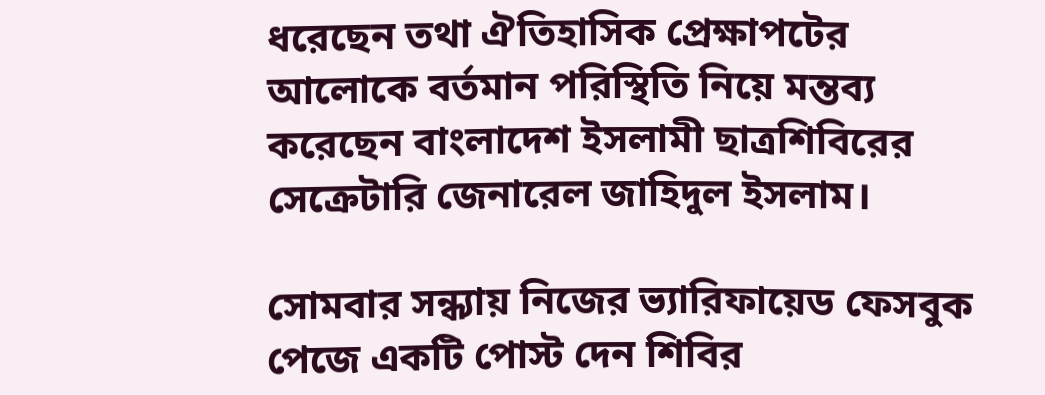ধরেছেন তথা ঐতিহাসিক প্রেক্ষাপটের আলোকে বর্তমান পরিস্থিতি নিয়ে মন্তব্য করেছেন বাংলাদেশ ইসলামী ছাত্রশিবিরের সেক্রেটারি জেনারেল জাহিদুল ইসলাম।

সোমবার সন্ধ্যায় নিজের ভ্যারিফায়েড ফেসবুক পেজে একটি পোস্ট দেন শিবির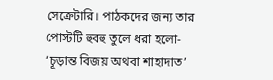সেক্রেটারি। পাঠকদের জন্য তার পোস্টটি হুবহু তুলে ধরা হলো-
‘চূড়ান্ত বিজয় অথবা শাহাদাত’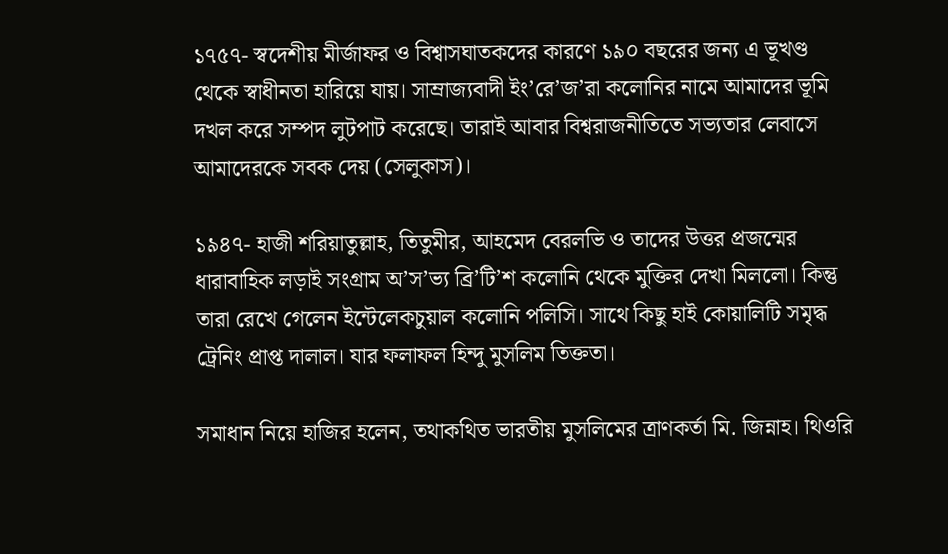১৭৫৭- স্বদেশীয় মীর্জাফর ও বিশ্বাসঘাতকদের কারণে ১৯০ বছরের জন্য এ ভূখণ্ড থেকে স্বাধীনতা হারিয়ে যায়। সাম্রাজ্যবাদী ইং’রে’জ’রা কলোনির নামে আমাদের ভূমি দখল করে সম্পদ লুটপাট করেছে। তারাই আবার বিশ্বরাজনীতিতে সভ্যতার লেবাসে আমাদেরকে সবক দেয় (সেলুকাস)।

১৯৪৭- হাজী শরিয়াতুল্লাহ, তিতুমীর, আহমেদ বেরলভি ও তাদের উত্তর প্রজন্মের ধারাবাহিক লড়াই সংগ্রাম অ’স’ভ্য ব্রি’টি’শ কলোনি থেকে মুক্তির দেখা মিললো। কিন্তু তারা রেখে গেলেন ইন্টেলেকচুয়াল কলোনি পলিসি। সাথে কিছু হাই কোয়ালিটি সমৃদ্ধ ট্রেনিং প্রাপ্ত দালাল। যার ফলাফল হিন্দু মুসলিম তিক্ততা।

সমাধান নিয়ে হাজির হলেন, তথাকথিত ভারতীয় মুসলিমের ত্রাণকর্তা মি. জিন্নাহ। থিওরি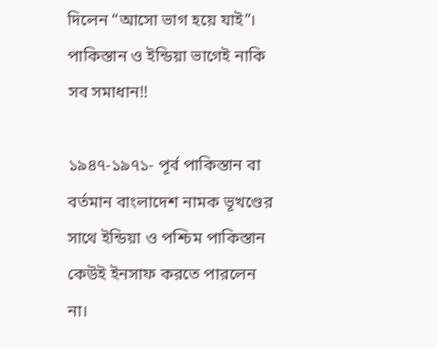দিলেন “আসো ভাগ হয়ে যাই”। পাকিস্তান ও ইন্ডিয়া ভাগেই নাকি সব সমাধান!!

১৯৪৭-১৯৭১- পূর্ব পাকিস্তান বা বর্তমান বাংলাদেশ নামক ভূখণ্ডের সাথে ইন্ডিয়া ও পশ্চিম পাকিস্তান কেউই ইনসাফ করতে পারলেন না।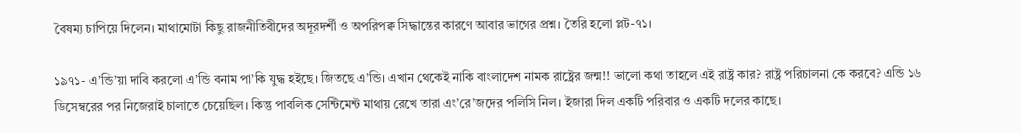বৈষম্য চাপিয়ে দিলেন। মাথামোটা কিছু রাজনীতিবীদের অদূরদর্শী ও অপরিপক্ব সিদ্ধান্তের কারণে আবার ভাগের প্রশ্ন। তৈরি হলো প্লট-৭১।

১৯৭১- এ’ন্ডি’য়া দাবি করলো এ’ন্ডি বনাম পা’কি যুদ্ধ হইছে। জিতছে এ’ন্ডি। এখান থেকেই নাকি বাংলাদেশ নামক রাষ্ট্রের জন্ম!! ভালো কথা তাহলে এই রাষ্ট্র কার? রাষ্ট্র পরিচালনা কে করবে? এন্ডি ১৬ ডিসেম্বরের পর নিজেরাই চালাতে চেয়েছিল। কিন্তু পাবলিক সেন্টিমেন্ট মাথায় রেখে তারা এং’রে’জদের পলিসি নিল। ইজারা দিল একটি পরিবার ও একটি দলের কাছে।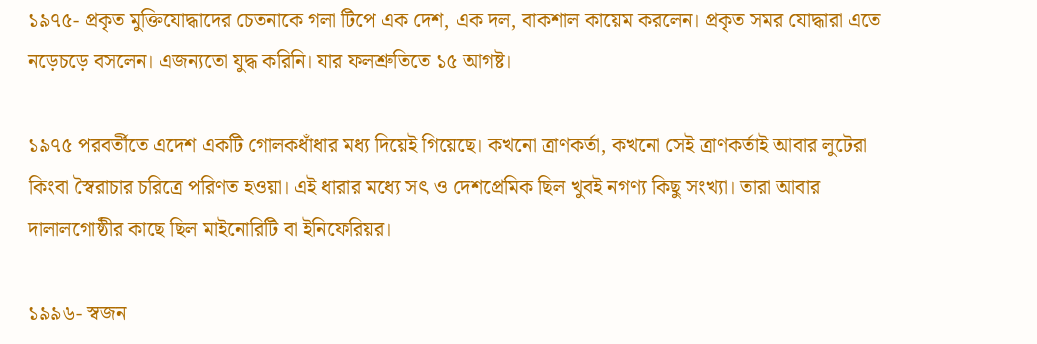১৯৭৫- প্রকৃত মুক্তিযোদ্ধাদের চেতনাকে গলা টিপে এক দেশ, এক দল, বাকশাল কায়েম করলেন। প্রকৃত সমর যোদ্ধারা এতে নড়েচড়ে বসলেন। এজন্যতো যুদ্ধ করিনি। যার ফলশ্রুতিতে ১৫ আগষ্ট।

১৯৭৫ পরবর্তীতে এদেশ একটি গোলকধাঁধার মধ্য দিয়েই গিয়েছে। কখনো ত্রাণকর্তা, কখনো সেই ত্রাণকর্তাই আবার লুটেরা কিংবা স্বৈরাচার চরিত্রে পরিণত হওয়া। এই ধারার মধ্যে সৎ ও দেশপ্রেমিক ছিল খুবই নগণ্য কিছু সংখ্যা। তারা আবার দালালগোষ্ঠীর কাছে ছিল মাইনোরিটি বা ইনিফেরিয়র।

১৯৯৬- স্বজন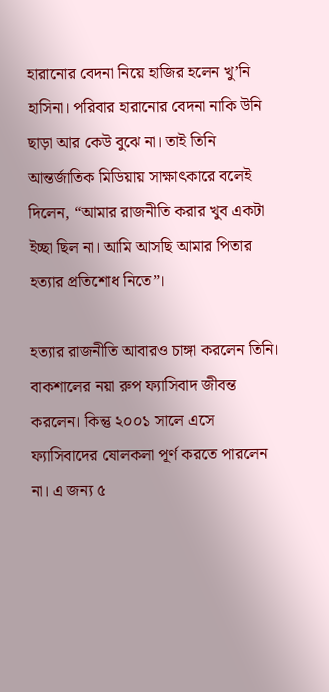হারানোর বেদনা নিয়ে হাজির হলেন খু’নি হাসিনা। পরিবার হারানোর বেদনা নাকি উনি ছাড়া আর কেউ বুঝে না। তাই তিনি আন্তর্জাতিক মিডিয়ায় সাক্ষাৎকারে বলেই দিলেন, “আমার রাজনীতি করার খুব একটা ইচ্ছা ছিল না। আমি আসছি আমার পিতার হত্যার প্রতিশোধ নিতে”।

হত্যার রাজনীতি আবারও চাঙ্গা করলেন তিনি। বাকশালের নয়া রুপ ফ্যাসিবাদ জীবন্ত করলেন। কিন্তু ২০০১ সালে এসে ফ্যাসিবাদের ষোলকলা পূর্ণ করতে পারলেন না। এ জন্য ৫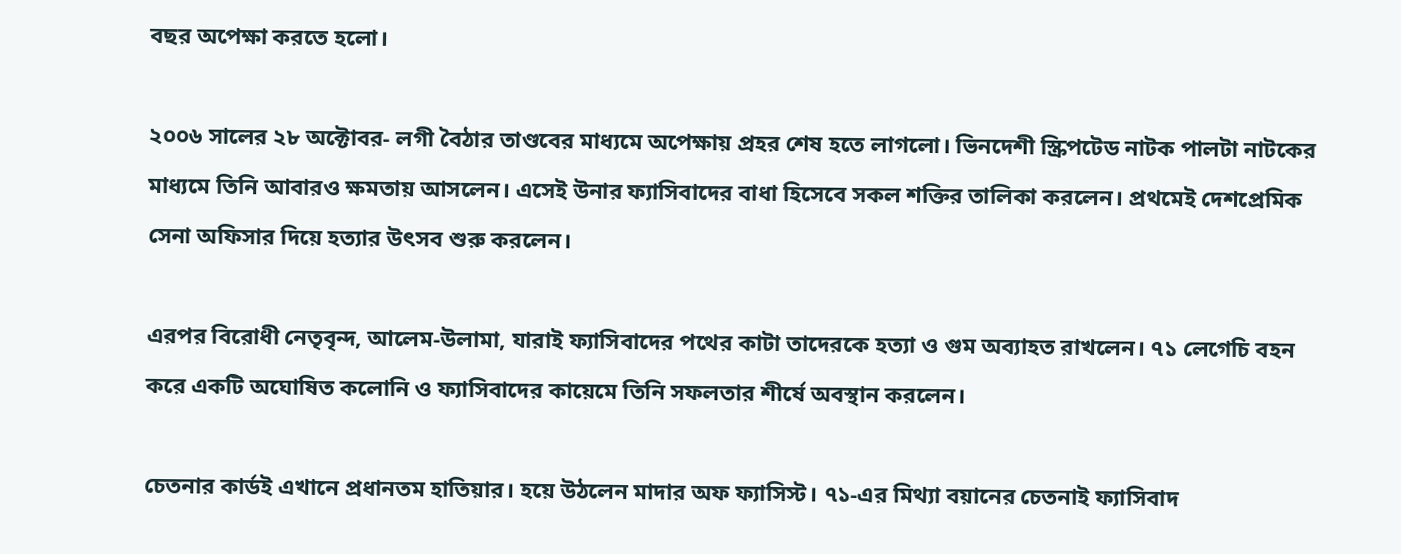বছর অপেক্ষা করতে হলো।

২০০৬ সালের ২৮ অক্টোবর- লগী বৈঠার তাণ্ডবের মাধ্যমে অপেক্ষায় প্রহর শেষ হতে লাগলো। ভিনদেশী স্ক্রিপটেড নাটক পালটা নাটকের মাধ্যমে তিনি আবারও ক্ষমতায় আসলেন। এসেই উনার ফ্যাসিবাদের বাধা হিসেবে সকল শক্তির তালিকা করলেন। প্রথমেই দেশপ্রেমিক সেনা অফিসার দিয়ে হত্যার উৎসব শুরু করলেন।

এরপর বিরোধী নেতৃবৃন্দ, আলেম-উলামা, যারাই ফ্যাসিবাদের পথের কাটা তাদেরকে হত্যা ও গুম অব্যাহত রাখলেন। ৭১ লেগেচি বহন করে একটি অঘোষিত কলোনি ও ফ্যাসিবাদের কায়েমে তিনি সফলতার শীর্ষে অবস্থান করলেন।

চেতনার কার্ডই এখানে প্রধানতম হাতিয়ার। হয়ে উঠলেন মাদার অফ ফ্যাসিস্ট। ৭১-এর মিথ্যা বয়ানের চেতনাই ফ্যাসিবাদ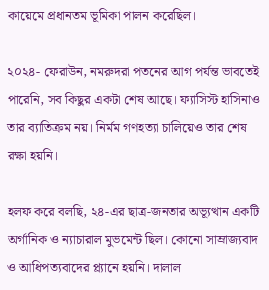কায়েমে প্রধানতম ভূমিকা পালন করেছিল।

২০২৪- ফেরাউন, নমরুদরা পতনের আগ পর্যন্ত ভাবতেই পারেনি, সব কিছুর একটা শেষ আছে। ফ্যাসিস্ট হাসিনাও তার ব্যাতিক্রম নয়। নির্মম গণহত্যা চালিয়েও তার শেষ রক্ষা হয়নি।

হলফ করে বলছি, ২৪-এর ছাত্র-জনতার অভ্যূত্থান একটি অর্গানিক ও ন্যাচারাল মুভমেন্ট ছিল। কোনো সাম্রাজ্যবাদ ও আধিপত্যবাদের প্ল্যানে হয়নি। দালাল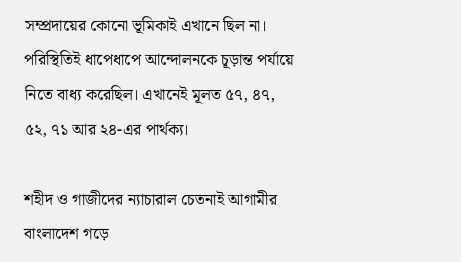সম্প্রদায়ের কোনো ভূমিকাই এখানে ছিল না। পরিস্থিতিই ধাপেধাপে আন্দোলনকে চূড়ান্ত পর্যায়ে নিতে বাধ্য করেছিল। এখানেই মূলত ৫৭, ৪৭, ৫২, ৭১ আর ২৪-এর পার্থক্য।

শহীদ ও গাজীদের ন্যাচারাল চেতনাই আগামীর বাংলাদেশ গড়ে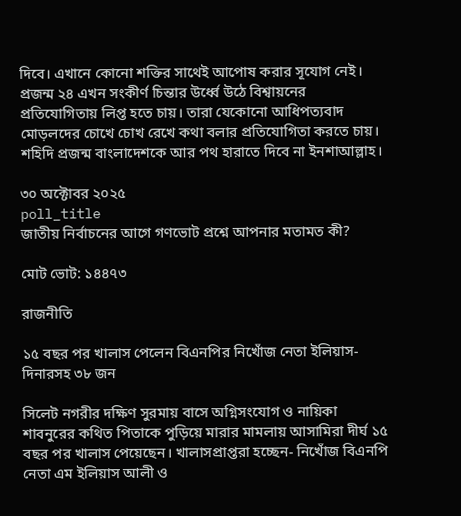দিবে। এখানে কোনো শক্তির সাথেই আপোষ করার সূযোগ নেই। প্রজন্ম ২৪ এখন সংকীর্ণ চিন্তার উর্ধ্বে উঠে বিশ্বায়নের প্রতিযোগিতায় লিপ্ত হতে চায়। তারা যেকোনো আধিপত্যবাদ মোড়লদের চোখে চোখ রেখে কথা বলার প্রতিযোগিতা করতে চায়। শহিদি প্রজন্ম বাংলাদেশকে আর পথ হারাতে দিবে না ইনশাআল্লাহ।

৩০ অক্টোবর ২০২৫
poll_title
জাতীয় নির্বাচনের আগে গণভোট প্রশ্নে আপনার মতামত কী?

মোট ভোট: ১৪৪৭৩

রাজনীতি

১৫ বছর পর খালাস পেলেন বিএনপির নিখোঁজ নেতা ইলিয়াস-দিনারসহ ৩৮ জন

সিলেট নগরীর দক্ষিণ সুরমায় বাসে অগ্নিসংযোগ ও নায়িকা শাবনুরের কথিত পিতাকে পুড়িয়ে মারার মামলায় আসামিরা দীর্ঘ ১৫ বছর পর খালাস পেয়েছেন। খালাসপ্রাপ্তরা হচ্ছেন- নিখোঁজ বিএনপি নেতা এম ইলিয়াস আলী ও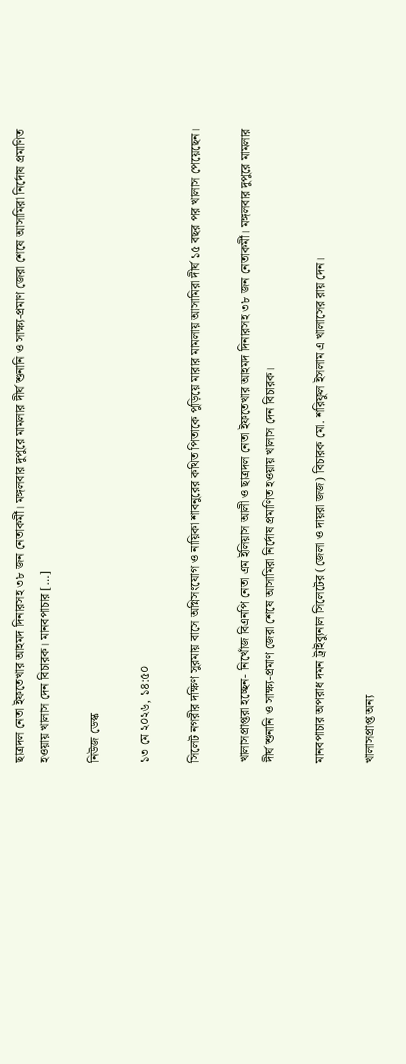ছাত্রদল নেতা ইফতেখার আহমদ দিনারসহ ৩৮ জন নেতাকর্মী। মঙ্গলবার দুপুরে মামলার দীর্ঘ শুনানি ও সাক্ষ্য-প্রমাণ জেরা শেষে আসামিরা নির্দোষ প্রমাণিত হওয়ায় খালাস দেন বিচারক। মানবপাচার […]

নিউজ ডেস্ক

১৩ মে ২০২৬, ১৪:৫০

সিলেট নগরীর দক্ষিণ সুরমায় বাসে অগ্নিসংযোগ ও নায়িকা শাবনুরের কথিত পিতাকে পুড়িয়ে মারার মামলায় আসামিরা দীর্ঘ ১৫ বছর পর খালাস পেয়েছেন।

খালাসপ্রাপ্তরা হচ্ছেন- নিখোঁজ বিএনপি নেতা এম ইলিয়াস আলী ও ছাত্রদল নেতা ইফতেখার আহমদ দিনারসহ ৩৮ জন নেতাকর্মী। মঙ্গলবার দুপুরে মামলার দীর্ঘ শুনানি ও সাক্ষ্য-প্রমাণ জেরা শেষে আসামিরা নির্দোষ প্রমাণিত হওয়ায় খালাস দেন বিচারক।

মানবপাচার অপরাধ দমন ট্রাইব্যুনাল সিলেটের (জেলা ও দায়রা জজ) বিচারক মো. শরিফুল ইসলাম এ খালাসের রায় দেন।

খালাসপ্রাপ্ত অন্য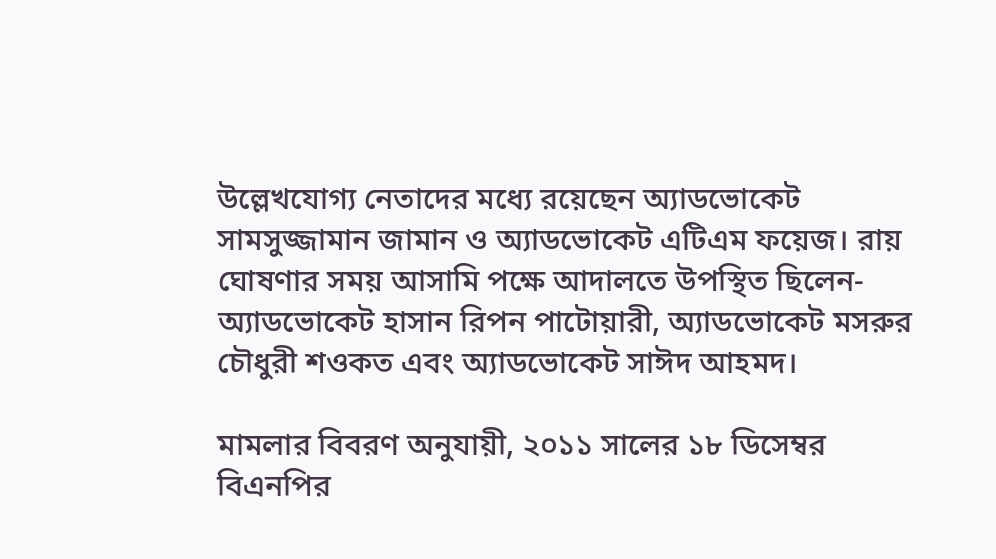উল্লেখযোগ্য নেতাদের মধ্যে রয়েছেন অ্যাডভোকেট সামসুজ্জামান জামান ও অ্যাডভোকেট এটিএম ফয়েজ। রায় ঘোষণার সময় আসামি পক্ষে আদালতে উপস্থিত ছিলেন- অ্যাডভোকেট হাসান রিপন পাটোয়ারী, অ্যাডভোকেট মসরুর চৌধুরী শওকত এবং অ্যাডভোকেট সাঈদ আহমদ।

মামলার বিবরণ অনুযায়ী, ২০১১ সালের ১৮ ডিসেম্বর বিএনপির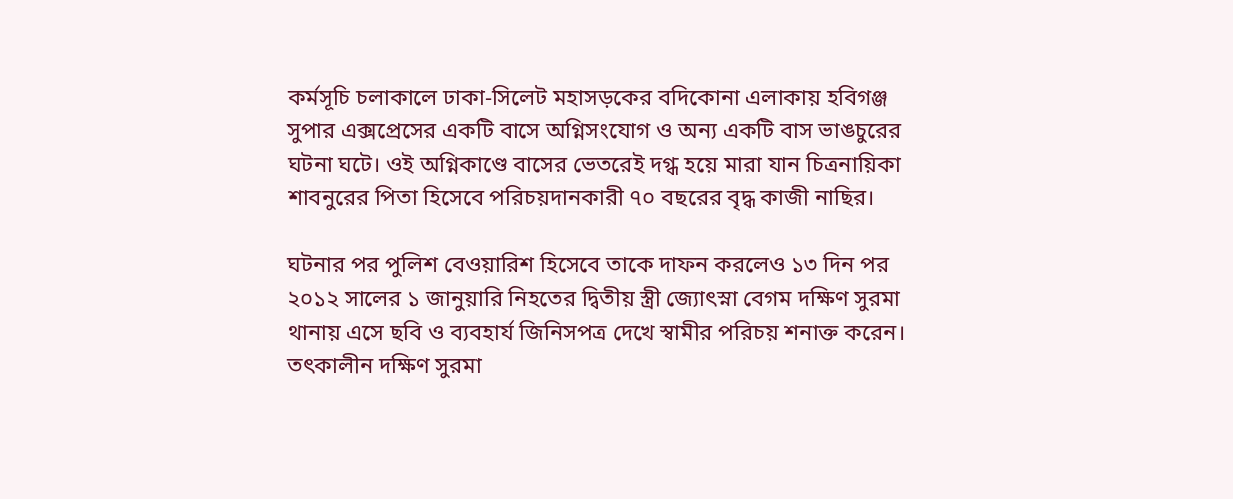কর্মসূচি চলাকালে ঢাকা-সিলেট মহাসড়কের বদিকোনা এলাকায় হবিগঞ্জ সুপার এক্সপ্রেসের একটি বাসে অগ্নিসংযোগ ও অন্য একটি বাস ভাঙচুরের ঘটনা ঘটে। ওই অগ্নিকাণ্ডে বাসের ভেতরেই দগ্ধ হয়ে মারা যান চিত্রনায়িকা শাবনুরের পিতা হিসেবে পরিচয়দানকারী ৭০ বছরের বৃদ্ধ কাজী নাছির।

ঘটনার পর পুলিশ বেওয়ারিশ হিসেবে তাকে দাফন করলেও ১৩ দিন পর ২০১২ সালের ১ জানুয়ারি নিহতের দ্বিতীয় স্ত্রী জ্যোৎস্না বেগম দক্ষিণ সুরমা থানায় এসে ছবি ও ব্যবহার্য জিনিসপত্র দেখে স্বামীর পরিচয় শনাক্ত করেন। তৎকালীন দক্ষিণ সুরমা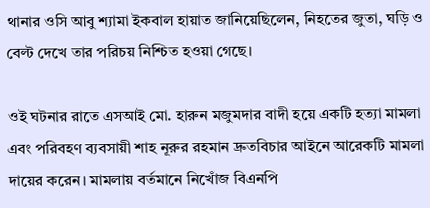থানার ওসি আবু শ্যামা ইকবাল হায়াত জানিয়েছিলেন, নিহতের জুতা, ঘড়ি ও বেল্ট দেখে তার পরিচয় নিশ্চিত হওয়া গেছে।

ওই ঘটনার রাতে এসআই মো. হারুন মজুমদার বাদী হয়ে একটি হত্যা মামলা এবং পরিবহণ ব্যবসায়ী শাহ নূরুর রহমান দ্রুতবিচার আইনে আরেকটি মামলা দায়ের করেন। মামলায় বর্তমানে নিখোঁজ বিএনপি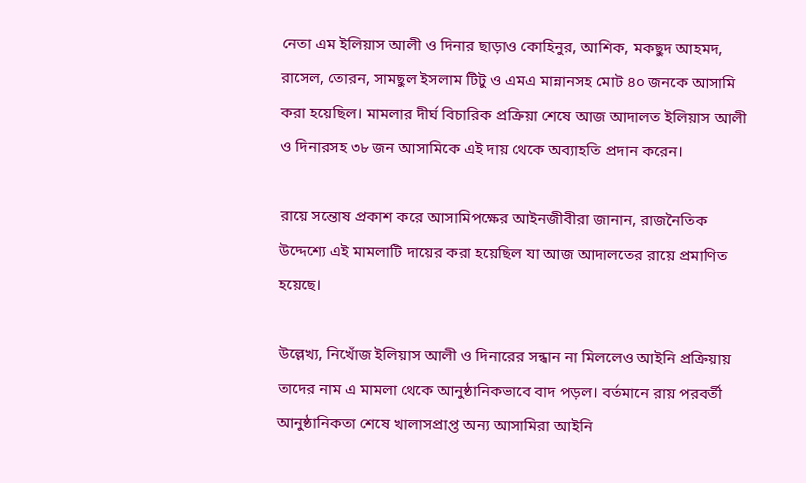নেতা এম ইলিয়াস আলী ও দিনার ছাড়াও কোহিনুর, আশিক, মকছুদ আহমদ, রাসেল, তোরন, সামছুল ইসলাম টিটু ও এমএ মান্নানসহ মোট ৪০ জনকে আসামি করা হয়েছিল। মামলার দীর্ঘ বিচারিক প্রক্রিয়া শেষে আজ আদালত ইলিয়াস আলী ও দিনারসহ ৩৮ জন আসামিকে এই দায় থেকে অব্যাহতি প্রদান করেন।

রায়ে সন্তোষ প্রকাশ করে আসামিপক্ষের আইনজীবীরা জানান, রাজনৈতিক উদ্দেশ্যে এই মামলাটি দায়ের করা হয়েছিল যা আজ আদালতের রায়ে প্রমাণিত হয়েছে।

উল্লেখ্য, নিখোঁজ ইলিয়াস আলী ও দিনারের সন্ধান না মিললেও আইনি প্রক্রিয়ায় তাদের নাম এ মামলা থেকে আনুষ্ঠানিকভাবে বাদ পড়ল। বর্তমানে রায় পরবর্তী আনুষ্ঠানিকতা শেষে খালাসপ্রাপ্ত অন্য আসামিরা আইনি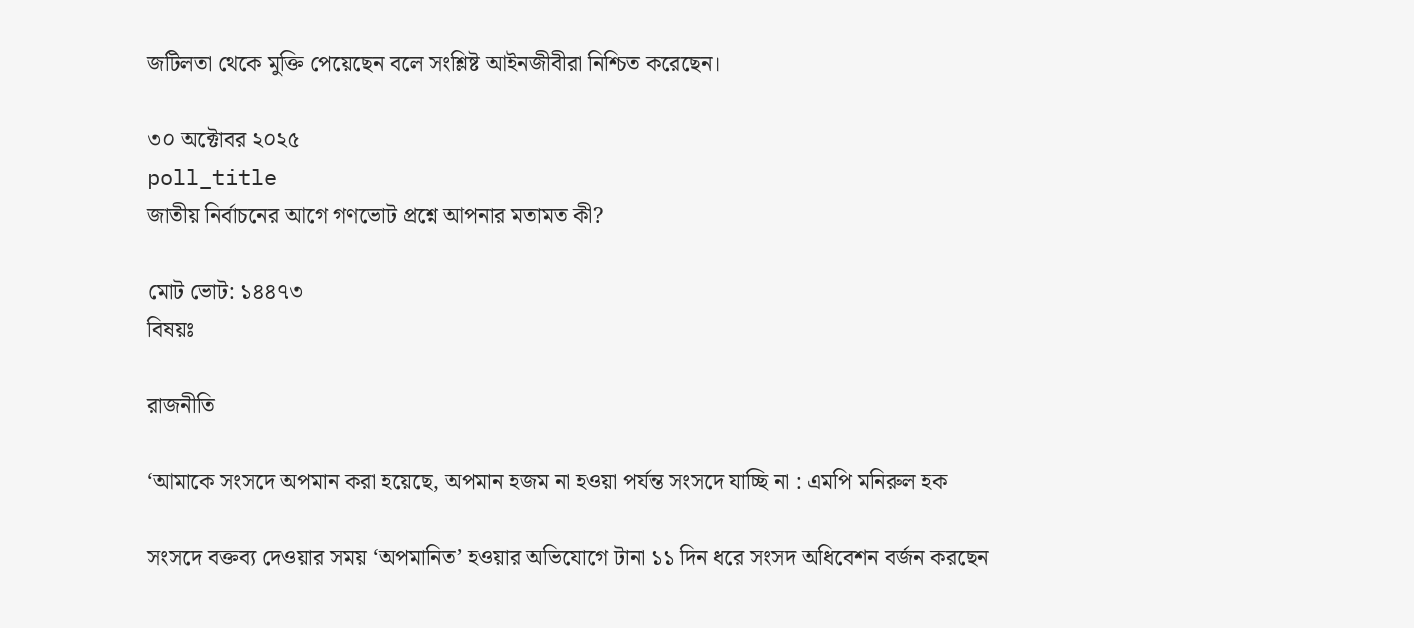জটিলতা থেকে মুক্তি পেয়েছেন বলে সংশ্লিষ্ট আইনজীবীরা নিশ্চিত করেছেন।

৩০ অক্টোবর ২০২৫
poll_title
জাতীয় নির্বাচনের আগে গণভোট প্রশ্নে আপনার মতামত কী?

মোট ভোট: ১৪৪৭৩
বিষয়ঃ

রাজনীতি

‘আমাকে সংসদে অপমান করা হয়েছে, অপমান হজম না হওয়া পর্যন্ত সংসদে যাচ্ছি না : এমপি মনিরুল হক

সংসদে বক্তব্য দেওয়ার সময় ‘অপমানিত’ হওয়ার অভিযোগে টানা ১১ দিন ধরে সংসদ অধিবেশন বর্জন করছেন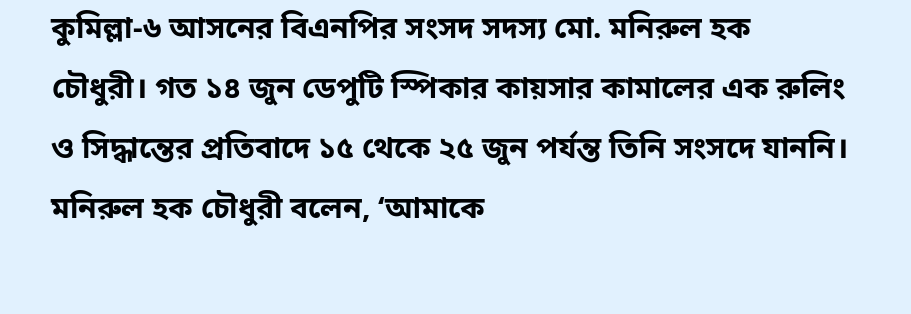কুমিল্লা-৬ আসনের বিএনপির সংসদ সদস্য মো. মনিরুল হক চৌধুরী। গত ১৪ জুন ডেপুটি স্পিকার কায়সার কামালের এক রুলিং ও সিদ্ধান্তের প্রতিবাদে ১৫ থেকে ২৫ জুন পর্যন্ত তিনি সংসদে যাননি। মনিরুল হক চৌধুরী বলেন, ‘আমাকে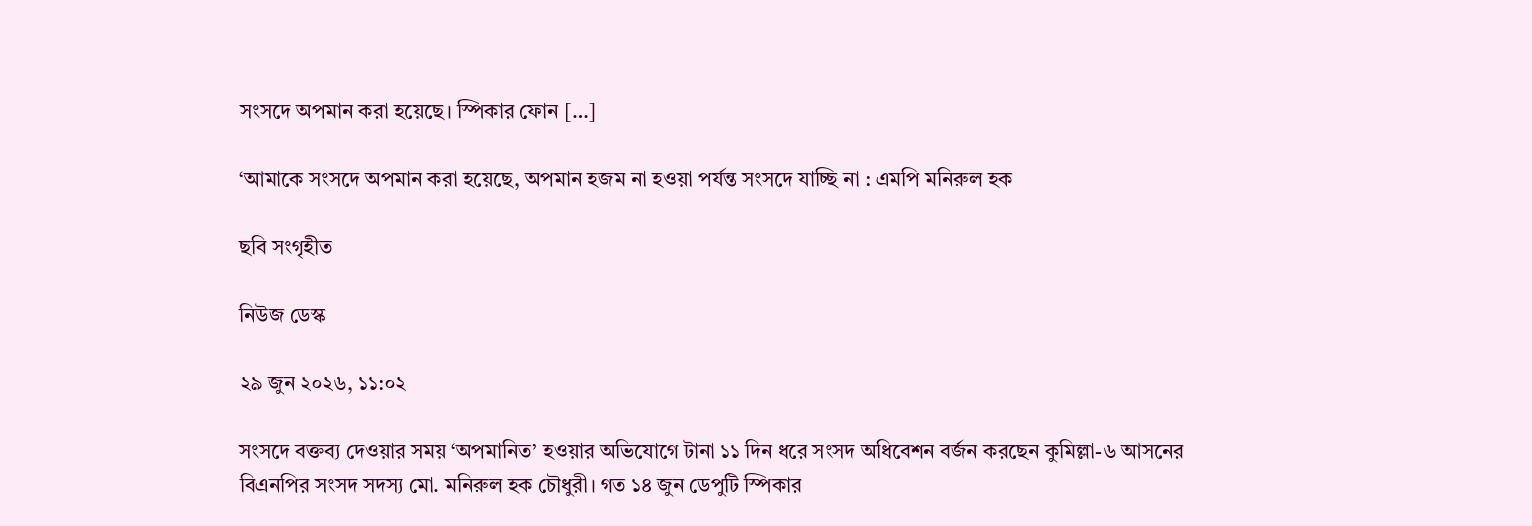সংসদে অপমান করা হয়েছে। স্পিকার ফোন […]

‘আমাকে সংসদে অপমান করা হয়েছে, অপমান হজম না হওয়া পর্যন্ত সংসদে যাচ্ছি না : এমপি মনিরুল হক

ছবি সংগৃহীত

নিউজ ডেস্ক

২৯ জুন ২০২৬, ১১:০২

সংসদে বক্তব্য দেওয়ার সময় ‘অপমানিত’ হওয়ার অভিযোগে টানা ১১ দিন ধরে সংসদ অধিবেশন বর্জন করছেন কুমিল্লা-৬ আসনের বিএনপির সংসদ সদস্য মো. মনিরুল হক চৌধুরী। গত ১৪ জুন ডেপুটি স্পিকার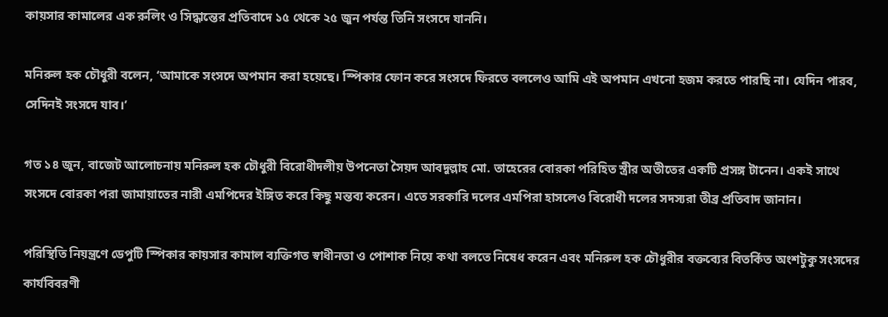কায়সার কামালের এক রুলিং ও সিদ্ধান্তের প্রতিবাদে ১৫ থেকে ২৫ জুন পর্যন্ত তিনি সংসদে যাননি।

মনিরুল হক চৌধুরী বলেন, ‘আমাকে সংসদে অপমান করা হয়েছে। স্পিকার ফোন করে সংসদে ফিরতে বললেও আমি এই অপমান এখনো হজম করতে পারছি না। যেদিন পারব, সেদিনই সংসদে যাব।’

গত ১৪ জুন, বাজেট আলোচনায় মনিরুল হক চৌধুরী বিরোধীদলীয় উপনেতা সৈয়দ আবদুল্লাহ মো. তাহেরের বোরকা পরিহিত স্ত্রীর অতীতের একটি প্রসঙ্গ টানেন। একই সাথে সংসদে বোরকা পরা জামায়াতের নারী এমপিদের ইঙ্গিত করে কিছু মন্তব্য করেন। এতে সরকারি দলের এমপিরা হাসলেও বিরোধী দলের সদস্যরা তীব্র প্রতিবাদ জানান।

পরিস্থিতি নিয়ন্ত্রণে ডেপুটি স্পিকার কায়সার কামাল ব্যক্তিগত স্বাধীনতা ও পোশাক নিয়ে কথা বলতে নিষেধ করেন এবং মনিরুল হক চৌধুরীর বক্তব্যের বিতর্কিত অংশটুকু সংসদের কার্যবিবরণী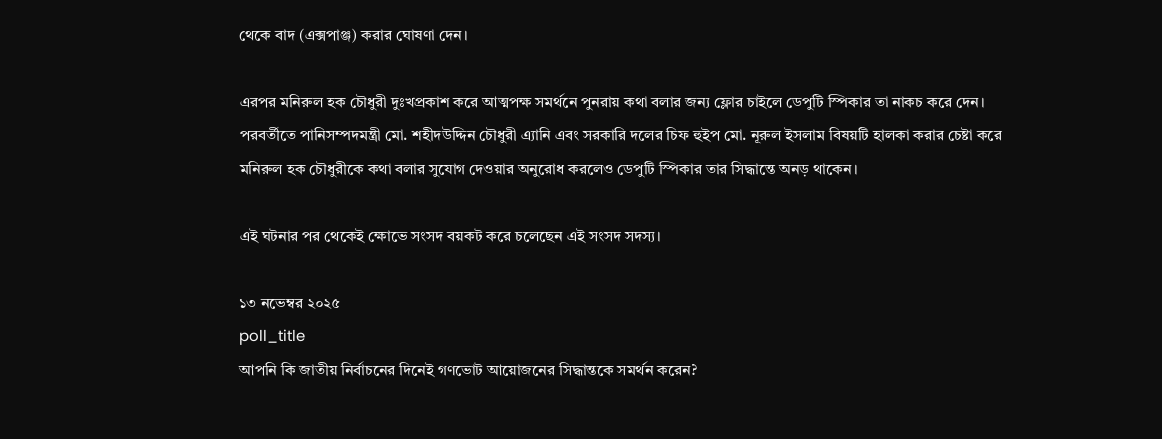থেকে বাদ (এক্সপাঞ্জ) করার ঘোষণা দেন।

এরপর মনিরুল হক চৌধুরী দুঃখপ্রকাশ করে আত্মপক্ষ সমর্থনে পুনরায় কথা বলার জন্য ফ্লোর চাইলে ডেপুটি স্পিকার তা নাকচ করে দেন। পরবর্তীতে পানিসম্পদমন্ত্রী মো. শহীদউদ্দিন চৌধুরী এ্যানি এবং সরকারি দলের চিফ হুইপ মো. নূরুল ইসলাম বিষয়টি হালকা করার চেষ্টা করে মনিরুল হক চৌধুরীকে কথা বলার সুযোগ দেওয়ার অনুরোধ করলেও ডেপুটি স্পিকার তার সিদ্ধান্তে অনড় থাকেন।

এই ঘটনার পর থেকেই ক্ষোভে সংসদ বয়কট করে চলেছেন এই সংসদ সদস্য।

১৩ নভেম্বর ২০২৫
poll_title
আপনি কি জাতীয় নির্বাচনের দিনেই গণভোট আয়োজনের সিদ্ধান্তকে সমর্থন করেন?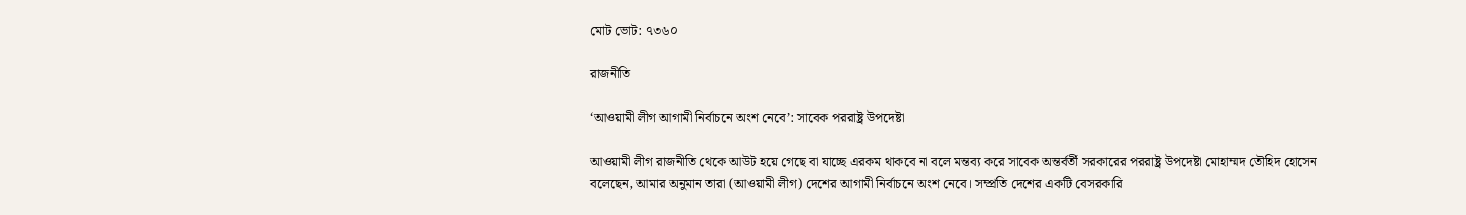মোট ভোট: ৭৩৬০

রাজনীতি

‘আওয়ামী লীগ আগামী নির্বাচনে অংশ নেবে’: সাবেক পররাষ্ট্র উপদেষ্টা

আওয়ামী লীগ রাজনীতি থেকে আউট হয়ে গেছে বা যাচ্ছে এরকম থাকবে না বলে মন্তব্য করে সাবেক অন্তর্বর্তী সরকারের পররাষ্ট্র উপদেষ্টা মোহাম্মদ তৌহিদ হোসেন বলেছেন, আমার অনুমান তারা (আওয়ামী লীগ) দেশের আগামী নির্বাচনে অংশ নেবে। সম্প্রতি দেশের একটি বেসরকারি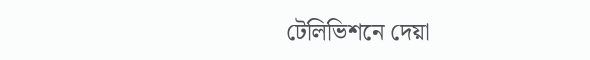টেলিভিশনে দেয়া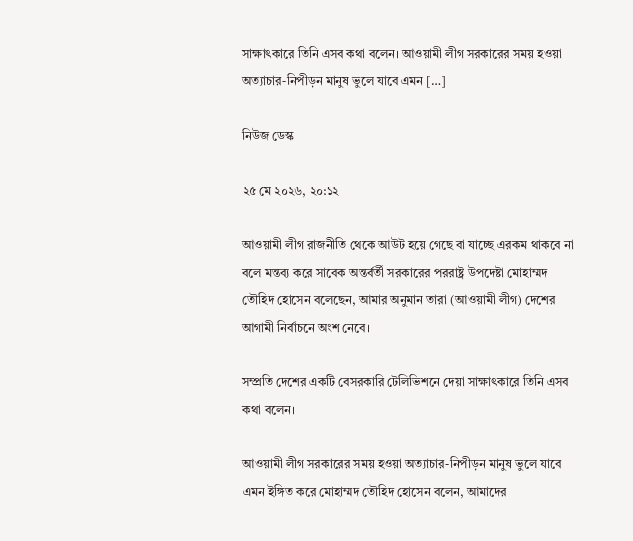সাক্ষাৎকারে তিনি এসব কথা বলেন। আওয়ামী লীগ সরকারের সময় হওয়া অত্যাচার-নিপীড়ন মানুষ ভুলে যাবে এমন […]

নিউজ ডেস্ক

২৫ মে ২০২৬, ২০:১২

আওয়ামী লীগ রাজনীতি থেকে আউট হয়ে গেছে বা যাচ্ছে এরকম থাকবে না বলে মন্তব্য করে সাবেক অন্তর্বর্তী সরকারের পররাষ্ট্র উপদেষ্টা মোহাম্মদ তৌহিদ হোসেন বলেছেন, আমার অনুমান তারা (আওয়ামী লীগ) দেশের আগামী নির্বাচনে অংশ নেবে।

সম্প্রতি দেশের একটি বেসরকারি টেলিভিশনে দেয়া সাক্ষাৎকারে তিনি এসব কথা বলেন।

আওয়ামী লীগ সরকারের সময় হওয়া অত্যাচার-নিপীড়ন মানুষ ভুলে যাবে এমন ইঙ্গিত করে মোহাম্মদ তৌহিদ হোসেন বলেন, আমাদের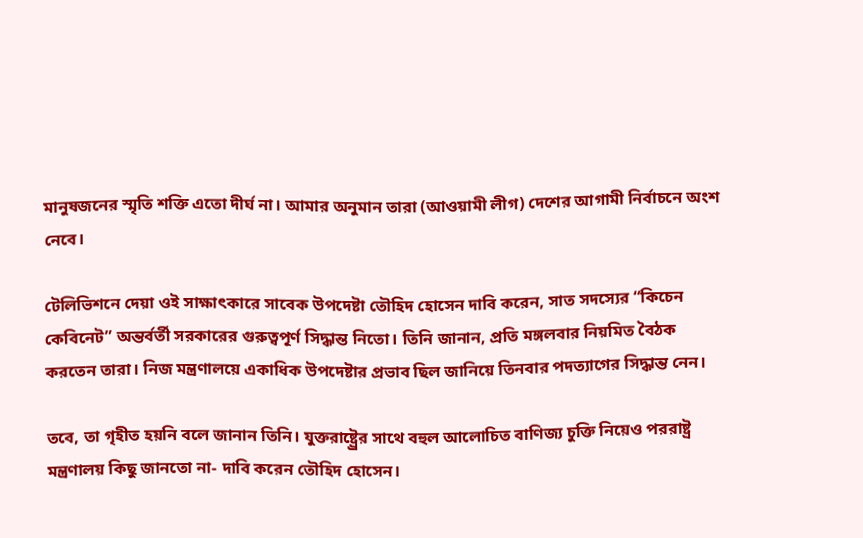মানুষজনের স্মৃতি শক্তি এতো দীর্ঘ না। আমার অনুমান তারা (আওয়ামী লীগ) দেশের আগামী নির্বাচনে অংশ নেবে।

টেলিভিশনে দেয়া ওই সাক্ষাৎকারে সাবেক উপদেষ্টা তৌহিদ হোসেন দাবি করেন, সাত সদস্যের “কিচেন কেবিনেট” অন্তর্বর্তী সরকারের গুরুত্বপূর্ণ সিদ্ধান্ত নিতো। তিনি জানান, প্রতি মঙ্গলবার নিয়মিত বৈঠক করতেন তারা। নিজ মন্ত্রণালয়ে একাধিক উপদেষ্টার প্রভাব ছিল জানিয়ে তিনবার পদত্যাগের সিদ্ধান্ত নেন।

তবে, তা গৃহীত হয়নি বলে জানান তিনি। যুক্তরাষ্ট্র্রের সাথে বহুল আলোচিত বাণিজ্য চুক্তি নিয়েও পররাষ্ট্র মন্ত্রণালয় কিছু জানতো না- দাবি করেন তৌহিদ হোসেন।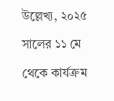উল্লেখ্য, ২০২৫ সালের ১১ মে থেকে কার্যক্রম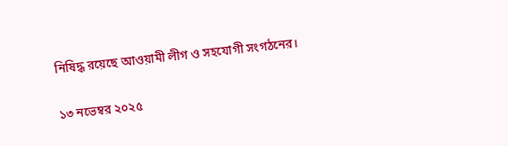নিষিদ্ধ রয়েছে আওয়ামী লীগ ও সহযোগী সংগঠনের।

১৩ নভেম্বর ২০২৫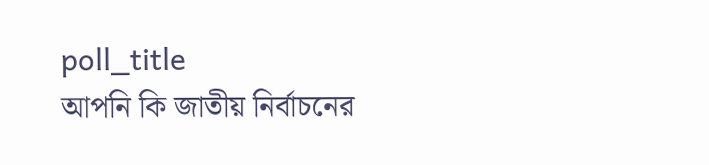poll_title
আপনি কি জাতীয় নির্বাচনের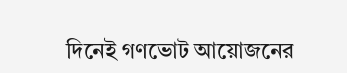দিনেই গণভোট আয়োজনের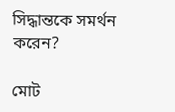সিদ্ধান্তকে সমর্থন করেন?

মোট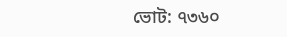ভোট: ৭৩৬০